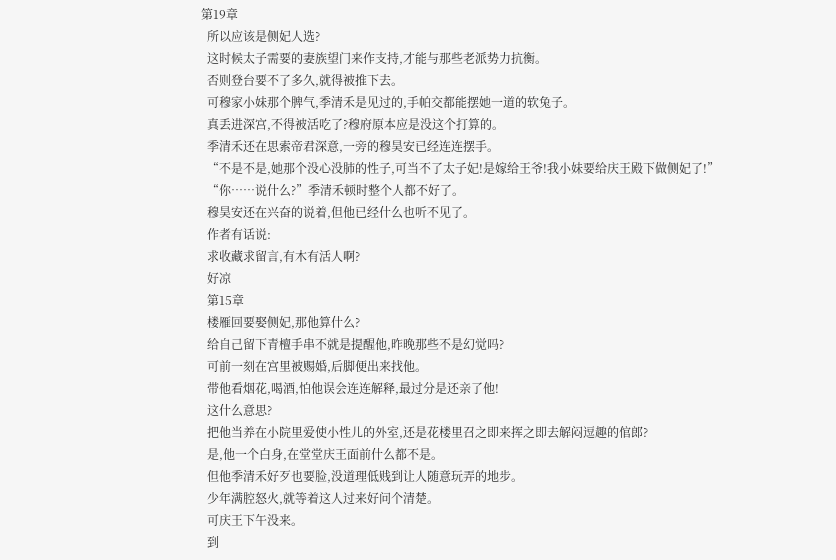第19章
  所以应该是侧妃人选?
  这时候太子需要的妻族望门来作支持,才能与那些老派势力抗衡。
  否则登台要不了多久,就得被推下去。
  可穆家小妹那个脾气,季清禾是见过的,手帕交都能摆她一道的软兔子。
  真丢进深宫,不得被活吃了?穆府原本应是没这个打算的。
  季清禾还在思索帝君深意,一旁的穆昊安已经连连摆手。
  “不是不是,她那个没心没肺的性子,可当不了太子妃!是嫁给王爷!我小妹要给庆王殿下做侧妃了!”
  “你……说什么?”季清禾顿时整个人都不好了。
  穆昊安还在兴奋的说着,但他已经什么也听不见了。
  作者有话说:
  求收藏求留言,有木有活人啊?
  好凉
  第15章
  楼雁回要娶侧妃,那他算什么?
  给自己留下青檀手串不就是提醒他,昨晚那些不是幻觉吗?
  可前一刻在宫里被赐婚,后脚便出来找他。
  带他看烟花,喝酒,怕他误会连连解释,最过分是还亲了他!
  这什么意思?
  把他当养在小院里爱使小性儿的外室,还是花楼里召之即来挥之即去解闷逗趣的倌郎?
  是,他一个白身,在堂堂庆王面前什么都不是。
  但他季清禾好歹也要脸,没道理低贱到让人随意玩弄的地步。
  少年满腔怒火,就等着这人过来好问个清楚。
  可庆王下午没来。
  到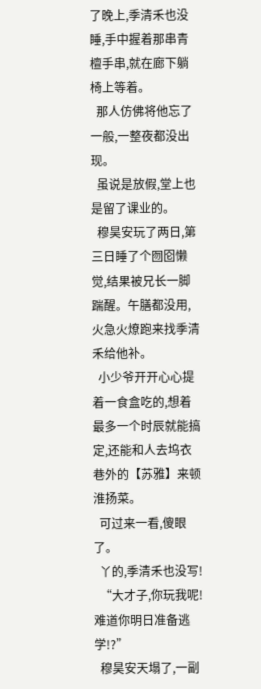了晚上,季清禾也没睡,手中握着那串青檀手串,就在廊下躺椅上等着。
  那人仿佛将他忘了一般,一整夜都没出现。
  虽说是放假,堂上也是留了课业的。
  穆昊安玩了两日,第三日睡了个囫囵懒觉,结果被兄长一脚踹醒。午膳都没用,火急火燎跑来找季清禾给他补。
  小少爷开开心心提着一食盒吃的,想着最多一个时辰就能搞定,还能和人去坞衣巷外的【苏雅】来顿淮扬菜。
  可过来一看,傻眼了。
  丫的,季清禾也没写!
  “大才子,你玩我呢!难道你明日准备逃学!?”
  穆昊安天塌了,一副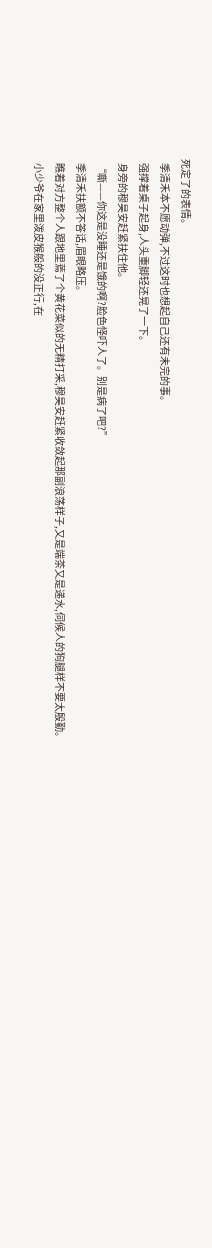死定了的表情。
  季清禾本不愿动弹,不过这时也想起自己还有未完的事。
  强撑着桌子起身,人头重脚轻还晃了一下。
  身旁的穆昊安赶紧扶住他。
  “嘶——你这是没睡还是饿的啊?脸色怪吓人了。别是病了吧?”
  季清禾扶额不答话,眉眼略压。
  瞧着对方整个人跟地里蔫了个黄花菜似的无精打采,穆昊安赶紧收敛起那副浪荡样子,又是端茶又是递水,伺候人的狗腿样不要太殷勤。
  小少爷在家里泼皮猴般的没正行,在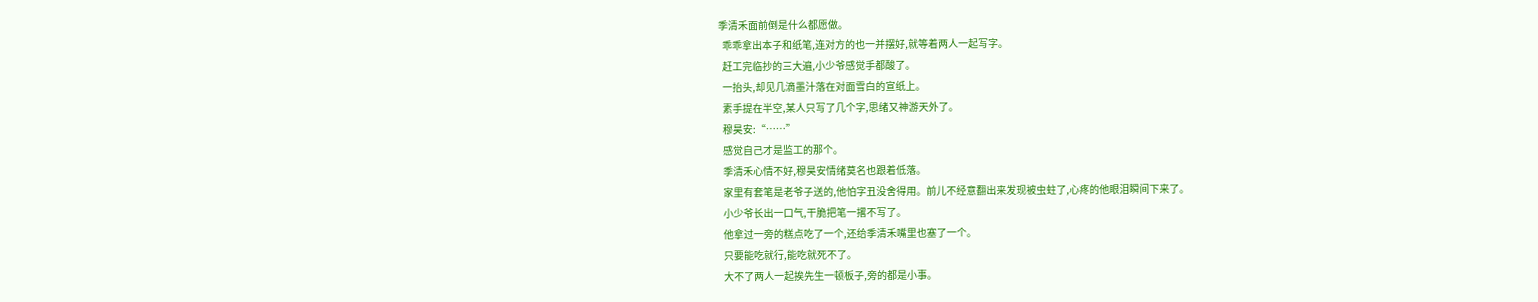季清禾面前倒是什么都愿做。
  乖乖拿出本子和纸笔,连对方的也一并摆好,就等着两人一起写字。
  赶工完临抄的三大遍,小少爷感觉手都酸了。
  一抬头,却见几滴墨汁落在对面雪白的宣纸上。
  素手提在半空,某人只写了几个字,思绪又神游天外了。
  穆昊安:“……”
  感觉自己才是监工的那个。
  季清禾心情不好,穆昊安情绪莫名也跟着低落。
  家里有套笔是老爷子送的,他怕字丑没舍得用。前儿不经意翻出来发现被虫蛀了,心疼的他眼泪瞬间下来了。
  小少爷长出一口气,干脆把笔一撂不写了。
  他拿过一旁的糕点吃了一个,还给季清禾嘴里也塞了一个。
  只要能吃就行,能吃就死不了。
  大不了两人一起挨先生一顿板子,旁的都是小事。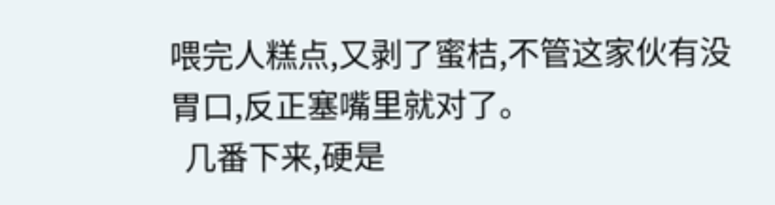喂完人糕点,又剥了蜜桔,不管这家伙有没胃口,反正塞嘴里就对了。
  几番下来,硬是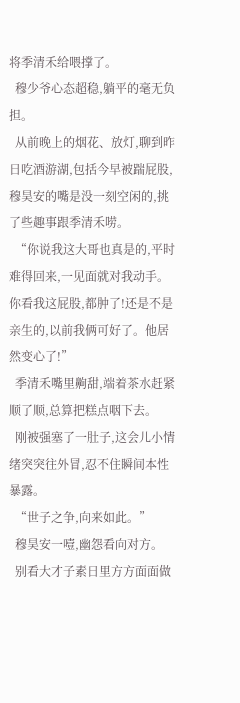将季清禾给喂撑了。
  穆少爷心态超稳,躺平的毫无负担。
  从前晚上的烟花、放灯,聊到昨日吃酒游湖,包括今早被踹屁股,穆昊安的嘴是没一刻空闲的,挑了些趣事跟季清禾唠。
  “你说我这大哥也真是的,平时难得回来,一见面就对我动手。你看我这屁股,都肿了!还是不是亲生的,以前我俩可好了。他居然变心了!”
  季清禾嘴里齁甜,端着茶水赶紧顺了顺,总算把糕点咽下去。
  刚被强塞了一肚子,这会儿小情绪突突往外冒,忍不住瞬间本性暴露。
  “世子之争,向来如此。”
  穆昊安一噎,幽怨看向对方。
  别看大才子素日里方方面面做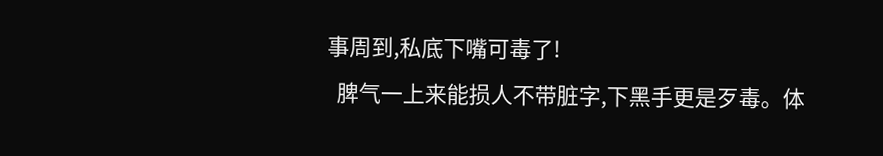事周到,私底下嘴可毒了!
  脾气一上来能损人不带脏字,下黑手更是歹毒。体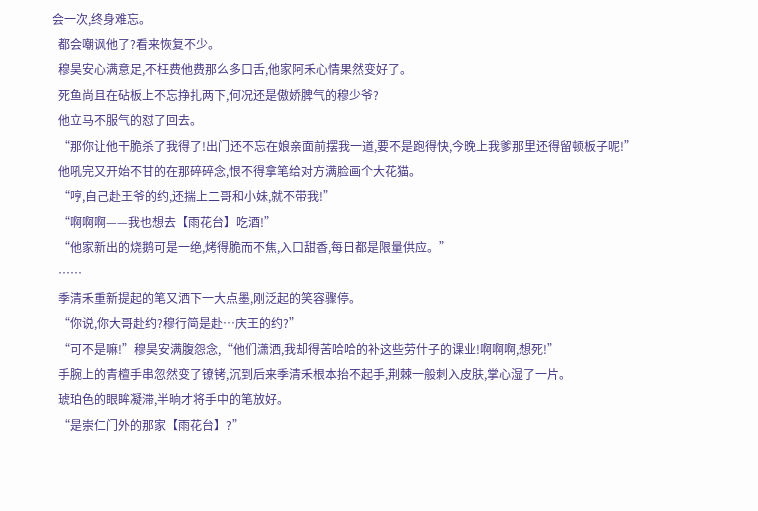会一次,终身难忘。
  都会嘲讽他了?看来恢复不少。
  穆昊安心满意足,不枉费他费那么多口舌,他家阿禾心情果然变好了。
  死鱼尚且在砧板上不忘挣扎两下,何况还是傲娇脾气的穆少爷?
  他立马不服气的怼了回去。
  “那你让他干脆杀了我得了!出门还不忘在娘亲面前摆我一道,要不是跑得快,今晚上我爹那里还得留顿板子呢!”
  他吼完又开始不甘的在那碎碎念,恨不得拿笔给对方满脸画个大花猫。
  “哼,自己赴王爷的约,还揣上二哥和小妹,就不带我!”
  “啊啊啊——我也想去【雨花台】吃酒!”
  “他家新出的烧鹅可是一绝,烤得脆而不焦,入口甜香,每日都是限量供应。”
  ……
  季清禾重新提起的笔又洒下一大点墨,刚泛起的笑容骤停。
  “你说,你大哥赴约?穆行简是赴…庆王的约?”
  “可不是嘛!”穆昊安满腹怨念,“他们潇洒,我却得苦哈哈的补这些劳什子的课业!啊啊啊,想死!”
  手腕上的青檀手串忽然变了镣铐,沉到后来季清禾根本抬不起手,荆棘一般刺入皮肤,掌心湿了一片。
  琥珀色的眼眸凝滞,半晌才将手中的笔放好。
  “是崇仁门外的那家【雨花台】?”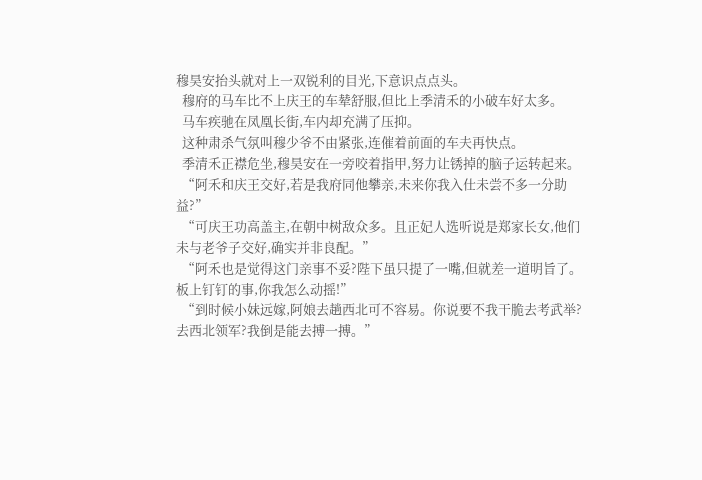穆昊安抬头就对上一双锐利的目光,下意识点点头。
  穆府的马车比不上庆王的车辇舒服,但比上季清禾的小破车好太多。
  马车疾驰在凤凰长街,车内却充满了压抑。
  这种肃杀气氛叫穆少爷不由紧张,连催着前面的车夫再快点。
  季清禾正襟危坐,穆昊安在一旁咬着指甲,努力让锈掉的脑子运转起来。
  “阿禾和庆王交好,若是我府同他攀亲,未来你我入仕未尝不多一分助益?”
  “可庆王功高盖主,在朝中树敌众多。且正妃人选听说是郑家长女,他们未与老爷子交好,确实并非良配。”
  “阿禾也是觉得这门亲事不妥?陛下虽只提了一嘴,但就差一道明旨了。板上钉钉的事,你我怎么动摇!”
  “到时候小妹远嫁,阿娘去趟西北可不容易。你说要不我干脆去考武举?去西北领军?我倒是能去搏一搏。”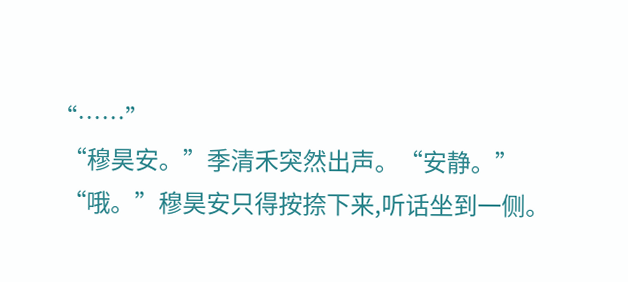“……”
  “穆昊安。”季清禾突然出声。“安静。”
  “哦。”穆昊安只得按捺下来,听话坐到一侧。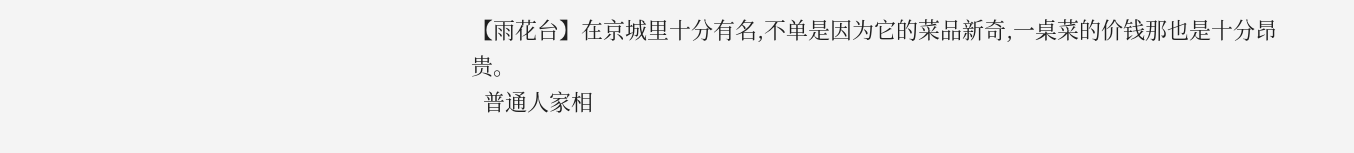【雨花台】在京城里十分有名,不单是因为它的菜品新奇,一桌菜的价钱那也是十分昂贵。
  普通人家相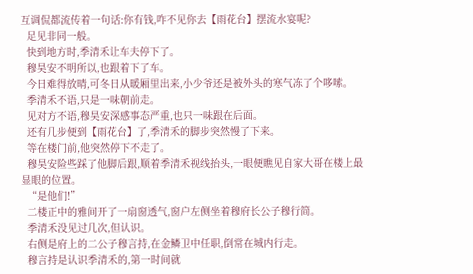互调侃都流传着一句话:你有钱,咋不见你去【雨花台】摆流水宴呢?
  足见非同一般。
  快到地方时,季清禾让车夫停下了。
  穆昊安不明所以,也跟着下了车。
  今日难得放晴,可冬日从暖厢里出来,小少爷还是被外头的寒气冻了个哆嗦。
  季清禾不语,只是一味朝前走。
  见对方不语,穆昊安深感事态严重,也只一味跟在后面。
  还有几步便到【雨花台】了,季清禾的脚步突然慢了下来。
  等在楼门前,他突然停下不走了。
  穆昊安险些踩了他脚后跟,顺着季清禾视线抬头,一眼便瞧见自家大哥在楼上最显眼的位置。
  “是他们!”
  二楼正中的雅间开了一扇窗透气,窗户左侧坐着穆府长公子穆行简。
  季清禾没见过几次,但认识。
  右侧是府上的二公子穆言持,在金鳞卫中任职,倒常在城内行走。
  穆言持是认识季清禾的,第一时间就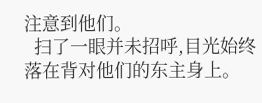注意到他们。
  扫了一眼并未招呼,目光始终落在背对他们的东主身上。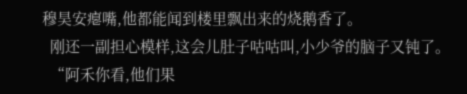穆昊安瘪嘴,他都能闻到楼里飘出来的烧鹅香了。
  刚还一副担心模样,这会儿肚子咕咕叫,小少爷的脑子又钝了。
  “阿禾你看,他们果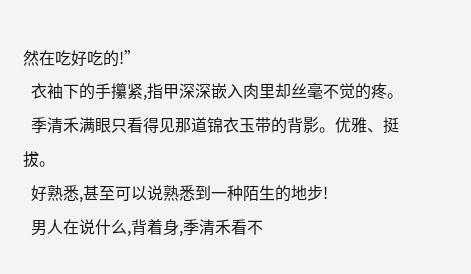然在吃好吃的!”
  衣袖下的手攥紧,指甲深深嵌入肉里却丝毫不觉的疼。
  季清禾满眼只看得见那道锦衣玉带的背影。优雅、挺拔。
  好熟悉,甚至可以说熟悉到一种陌生的地步!
  男人在说什么,背着身,季清禾看不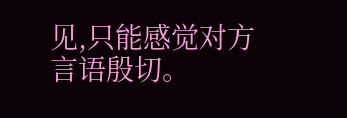见,只能感觉对方言语殷切。